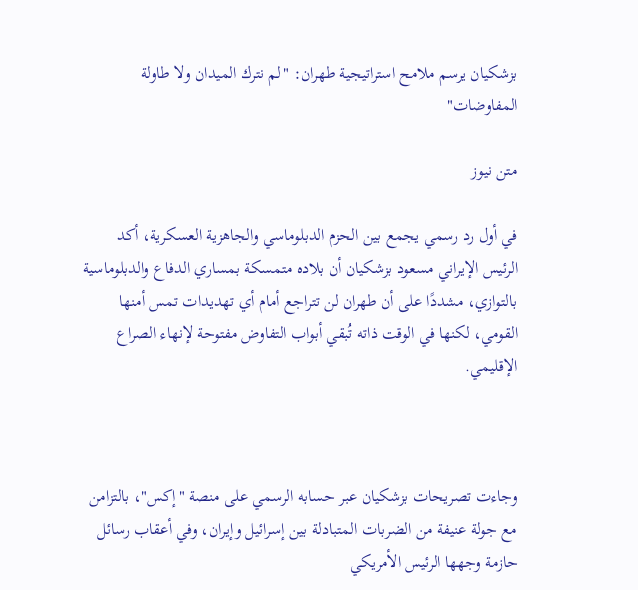بزشكيان يرسم ملامح استراتيجية طهران: "لم نترك الميدان ولا طاولة المفاوضات"

متن نيوز

في أول رد رسمي يجمع بين الحزم الدبلوماسي والجاهزية العسكرية، أكد الرئيس الإيراني مسعود بزشكيان أن بلاده متمسكة بمساري الدفاع والدبلوماسية بالتوازي، مشددًا على أن طهران لن تتراجع أمام أي تهديدات تمس أمنها القومي، لكنها في الوقت ذاته تُبقي أبواب التفاوض مفتوحة لإنهاء الصراع الإقليمي.



وجاءت تصريحات بزشكيان عبر حسابه الرسمي على منصة "إكس"، بالتزامن مع جولة عنيفة من الضربات المتبادلة بين إسرائيل وإيران، وفي أعقاب رسائل حازمة وجهها الرئيس الأمريكي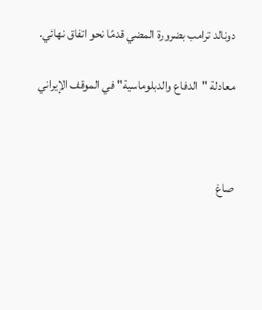دونالد ترامب بضرورة المضي قدمًا نحو اتفاق نهائي.

معادلة "الدفاع والدبلوماسية" في الموقف الإيراني



صاغ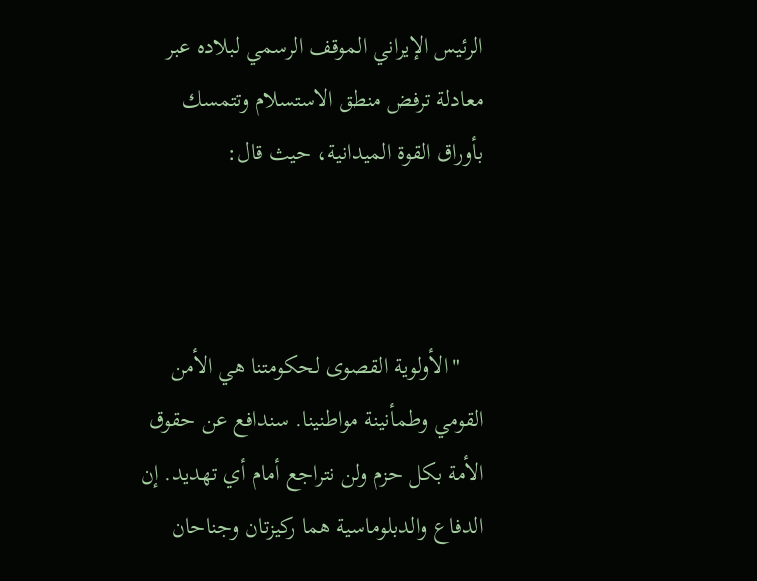الرئيس الإيراني الموقف الرسمي لبلاده عبر معادلة ترفض منطق الاستسلام وتتمسك بأوراق القوة الميدانية، حيث قال:



    "الأولوية القصوى لحكومتنا هي الأمن القومي وطمأنينة مواطنينا. سندافع عن حقوق الأمة بكل حزم ولن نتراجع أمام أي تهديد. إن الدفاع والدبلوماسية هما ركيزتان وجناحان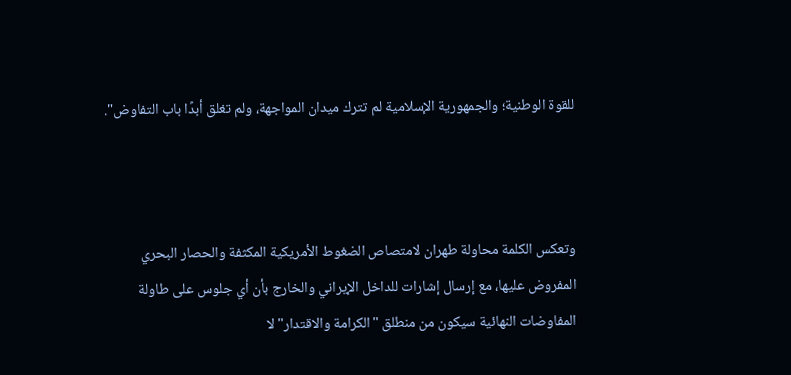للقوة الوطنية؛ والجمهورية الإسلامية لم تترك ميدان المواجهة، ولم تغلق أبدًا باب التفاوض".



وتعكس الكلمة محاولة طهران لامتصاص الضغوط الأمريكية المكثفة والحصار البحري المفروض عليها، مع إرسال إشارات للداخل الإيراني والخارج بأن أي جلوس على طاولة المفاوضات النهائية سيكون من منطلق "الكرامة والاقتدار" لا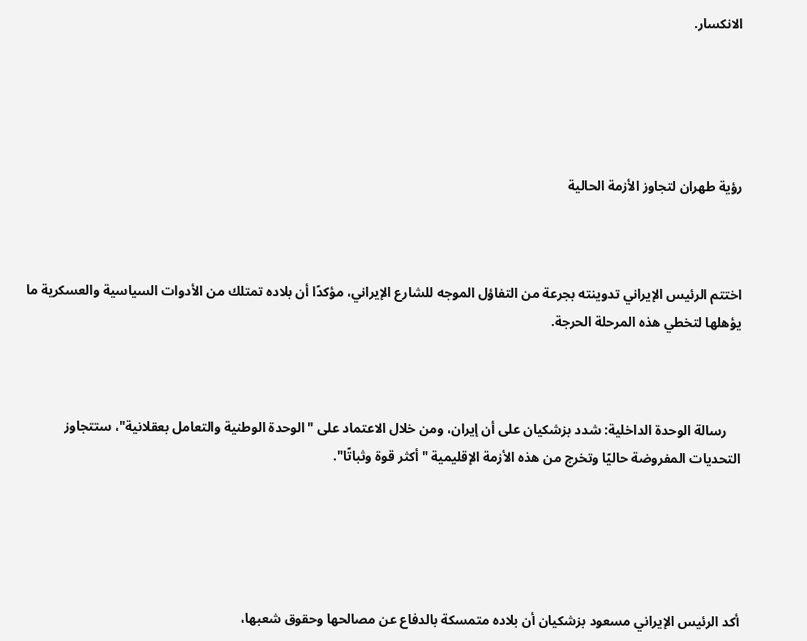الانكسار.





رؤية طهران لتجاوز الأزمة الحالية



اختتم الرئيس الإيراني تدوينته بجرعة من التفاؤل الموجه للشارع الإيراني، مؤكدًا أن بلاده تمتلك من الأدوات السياسية والعسكرية ما يؤهلها لتخطي هذه المرحلة الحرجة.



    رسالة الوحدة الداخلية: شدد بزشكيان على أن إيران، ومن خلال الاعتماد على "الوحدة الوطنية والتعامل بعقلانية"، ستتجاوز التحديات المفروضة حاليًا وتخرج من هذه الأزمة الإقليمية "أكثر قوة وثباتًا".





أكد الرئيس الإيراني مسعود بزشكيان أن بلاده متمسكة بالدفاع عن مصالحها وحقوق شعبها،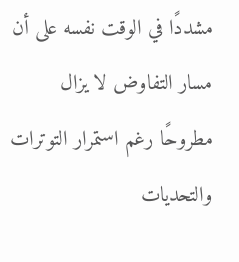مشددًا في الوقت نفسه على أن مسار التفاوض لا يزال مطروحًا رغم استمرار التوترات والتحديات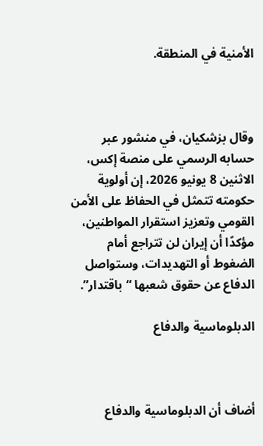الأمنية في المنطقة.



وقال بزشكيان، في منشور عبر حسابه الرسمي على منصة إكس، الاثنين 8 يونيو 2026، إن أولوية حكومته تتمثل في الحفاظ على الأمن القومي وتعزيز استقرار المواطنين، مؤكدًا أن إيران لن تتراجع أمام الضغوط أو التهديدات، وستواصل الدفاع عن حقوق شعبها “باقتدار”.

الدبلوماسية والدفاع



أضاف أن الدبلوماسية والدفاع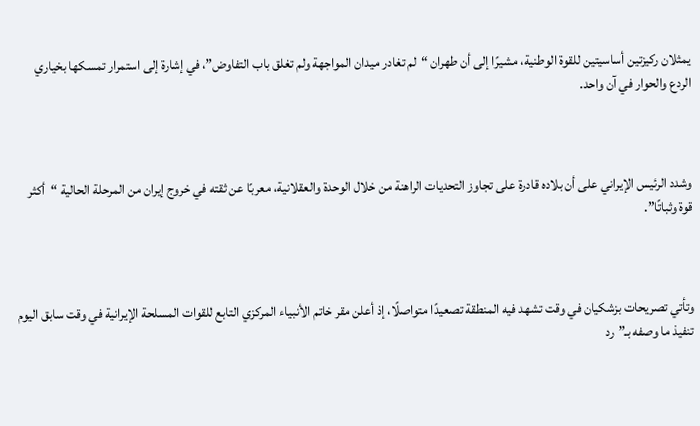يمثلان ركيزتين أساسيتين للقوة الوطنية، مشيرًا إلى أن طهران “لم تغادر ميدان المواجهة ولم تغلق باب التفاوض”، في إشارة إلى استمرار تمسكها بخياري الردع والحوار في آن واحد.



وشدد الرئيس الإيراني على أن بلاده قادرة على تجاوز التحديات الراهنة من خلال الوحدة والعقلانية، معربًا عن ثقته في خروج إيران من المرحلة الحالية “أكثر قوة وثباتًا”.



وتأتي تصريحات بزشكيان في وقت تشهد فيه المنطقة تصعيدًا متواصلًا، إذ أعلن مقر خاتم الأنبياء المركزي التابع للقوات المسلحة الإيرانية في وقت سابق اليوم تنفيذ ما وصفه بـ”رد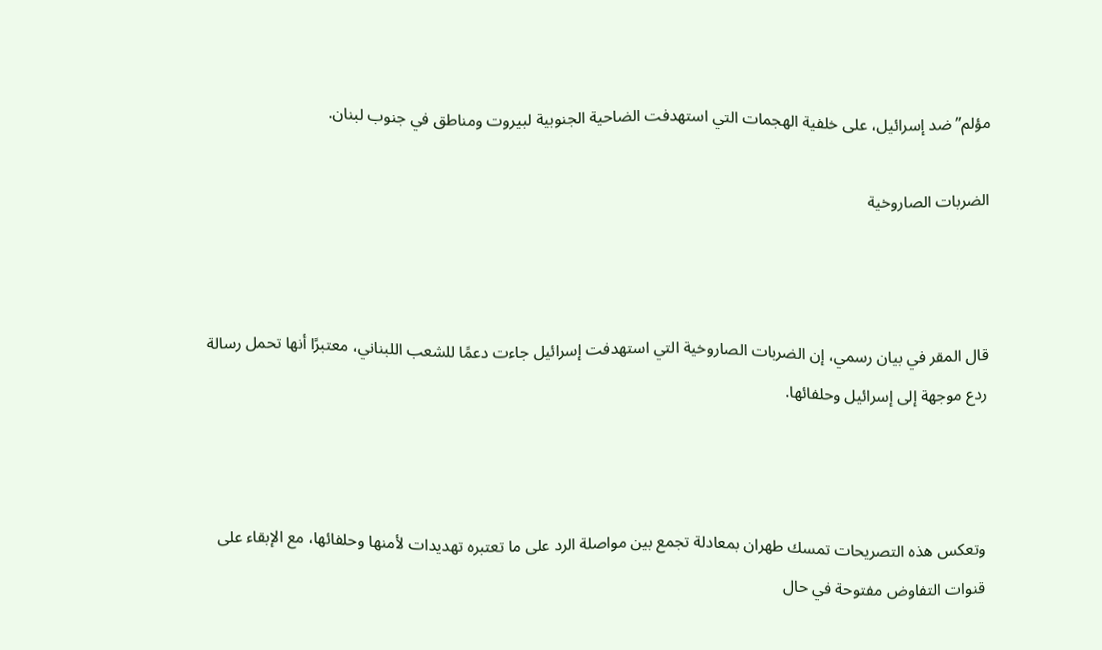مؤلم” ضد إسرائيل، على خلفية الهجمات التي استهدفت الضاحية الجنوبية لبيروت ومناطق في جنوب لبنان.

الضربات الصاروخية



قال المقر في بيان رسمي، إن الضربات الصاروخية التي استهدفت إسرائيل جاءت دعمًا للشعب اللبناني، معتبرًا أنها تحمل رسالة ردع موجهة إلى إسرائيل وحلفائها.



وتعكس هذه التصريحات تمسك طهران بمعادلة تجمع بين مواصلة الرد على ما تعتبره تهديدات لأمنها وحلفائها، مع الإبقاء على قنوات التفاوض مفتوحة في حال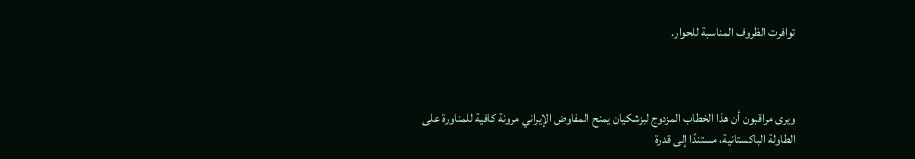توافرت الظروف المناسبة للحوار.



ويرى مراقبون أن هذا الخطاب المزدوج لبزشكيان يمنح المفاوض الإيراني مرونة كافية للمناورة على الطاولة الباكستانية، مستندًا إلى قدرة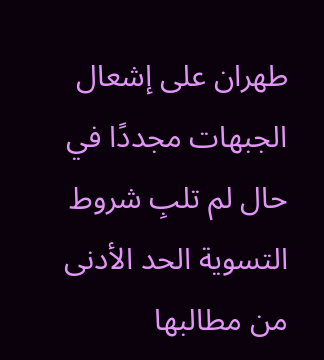طهران على إشعال الجبهات مجددًا في حال لم تلبِ شروط التسوية الحد الأدنى من مطالبها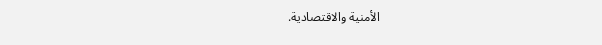الأمنية والاقتصادية.